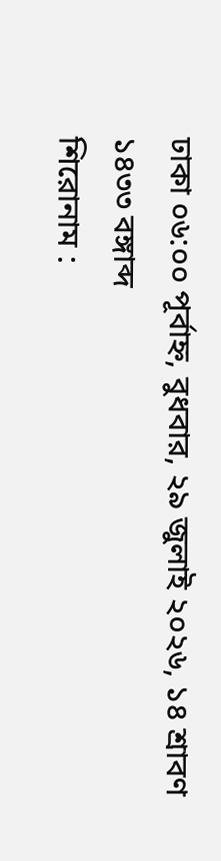ঢাকা ০৬:০০ পূর্বাহ্ন, বুধবার, ২৯ জুলাই ২০২৬, ১৪ শ্রাবণ ১৪৩৩ বঙ্গাব্দ
শিরোনাম :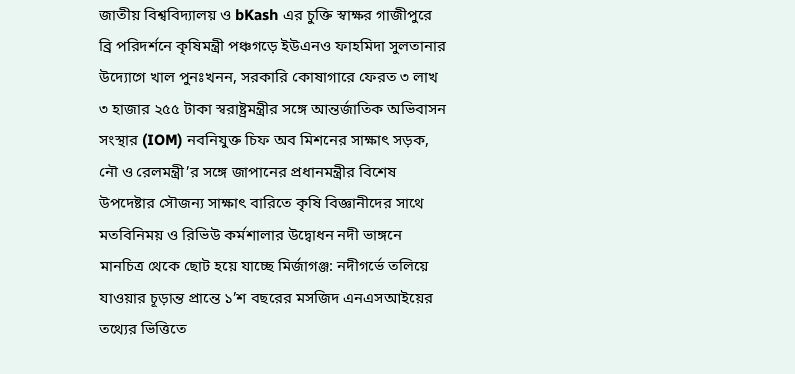জাতীয় বিশ্ববিদ্যালয় ও bKash এর চুক্তি স্বাক্ষর গাজীপুরে ব্রি পরিদর্শনে কৃষিমন্ত্রী পঞ্চগড়ে ইউএনও ফাহমিদা সুলতানার উদ্যোগে খাল পুনঃখনন, সরকারি কোষাগারে ফেরত ৩ লাখ ৩ হাজার ২৫৫ টাকা স্বরাষ্ট্রমন্ত্রীর সঙ্গে আন্তর্জাতিক অভিবাসন সংস্থার (IOM) নবনিযুক্ত চিফ অব মিশনের সাক্ষাৎ সড়ক, নৌ ও রেলমন্ত্রী’র সঙ্গে জাপানের প্রধানমন্ত্রীর বিশেষ উপদেষ্টার সৌজন্য সাক্ষাৎ বারিতে কৃষি বিজ্ঞানীদের সাথে মতবিনিময় ও রিভিউ কর্মশালার উদ্বোধন নদী ভাঙ্গনে মানচিত্র থেকে ছোট হয়ে যাচ্ছে মির্জাগঞ্জ: নদীগর্ভে তলিয়ে যাওয়ার চূড়ান্ত প্রান্তে ১’শ বছরের মসজিদ এনএসআইয়ের তথ্যের ভিত্তিতে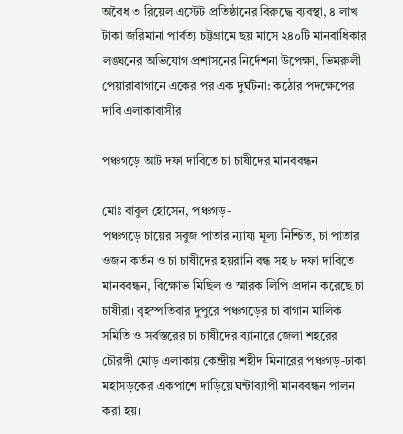অবৈধ ৩ রিয়েল এস্টেট প্রতিষ্ঠানের বিরুদ্ধে ব্যবস্থা, ৪ লাখ টাকা জরিমানা পার্বত্য চট্টগ্রামে ছয় মাসে ২৪০টি মানবাধিকার লঙ্ঘনের অভিযোগ প্রশাসনের নির্দেশনা উপেক্ষা, ভিমরুলী পেয়ারাবাগানে একের পর এক দুর্ঘটনা: কঠোর পদক্ষেপের দাবি এলাকাবাসীর

পঞ্চগড়ে আট দফা দাবিতে চা চাষীদের মানববন্ধন

মোঃ বাবুল হোসেন, পঞ্চগড়-
পঞ্চগড়ে চায়ের সবুজ পাতার ন্যায্য মূল্য নিশ্চিত, চা পাতার ওজন কর্তন ও চা চাষীদের হয়রানি বন্ধ সহ ৮ দফা দাবিতে মানববন্ধন, বিক্ষোভ মিছিল ও স্মারক লিপি প্রদান করেছে চা চাষীরা। বৃহস্পতিবার দুপুরে পঞ্চগড়ের চা বাগান মালিক সমিতি ও সর্বস্তরের চা চাষীদের ব্যানারে জেলা শহরের চৌরঙ্গী মোড় এলাকায় কেন্দ্রীয় শহীদ মিনারের পঞ্চগড়-ঢাকা মহাসড়কের একপাশে দাড়িয়ে ঘন্টাব্যাপী মানববন্ধন পালন করা হয়।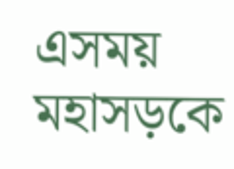এসময় মহাসড়কে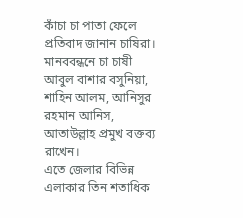কাঁচা চা পাতা ফেলে প্রতিবাদ জানান চাষিরা।
মানববন্ধনে চা চাষী আবুল বাশার বসুনিয়া, শাহিন আলম, আনিসুর রহমান আনিস, আতাউল্লাহ প্রমুখ বক্তব্য রাখেন।
এতে জেলার বিভিন্ন এলাকার তিন শতাধিক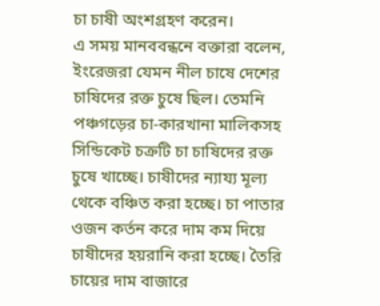চা চাষী অংশগ্রহণ করেন।
এ সময় মানববন্ধনে বক্তারা বলেন, ইংরেজরা যেমন নীল চাষে দেশের চাষিদের রক্ত চুষে ছিল। তেমনি পঞ্চগড়ের চা-কারখানা মালিকসহ সিন্ডিকেট চক্রটি চা চাষিদের রক্ত চুষে খাচ্ছে। চাষীদের ন্যায্য মূল্য থেকে বঞ্চিত করা হচ্ছে। চা পাতার ওজন কর্তন করে দাম কম দিয়ে চাষীদের হয়রানি করা হচ্ছে। তৈরি চায়ের দাম বাজারে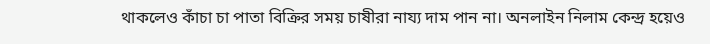থাকলেও কাঁচা চা পাতা বিক্রির সময় চাষীরা নায্য দাম পান না। অনলাইন নিলাম কেন্দ্র হয়েও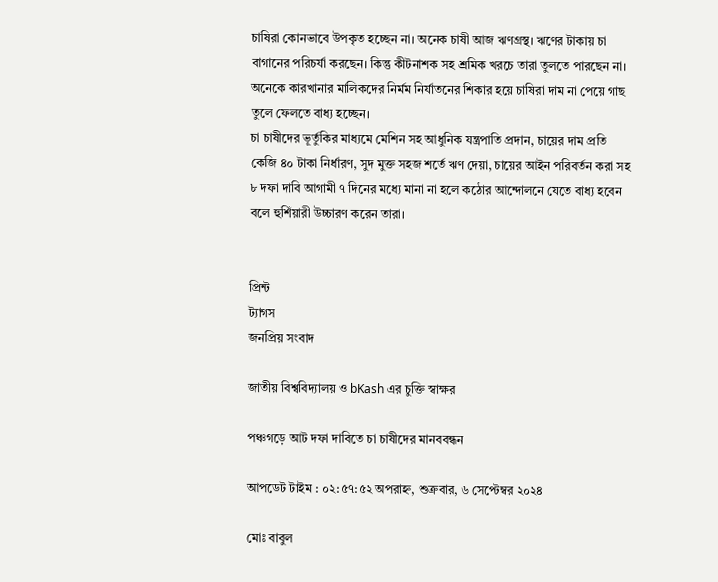চাষিরা কোনভাবে উপকৃত হচ্ছেন না। অনেক চাষী আজ ঋণগ্রস্থ। ঋণের টাকায় চা বাগানের পরিচর্যা করছেন। কিন্তু কীটনাশক সহ শ্রমিক খরচে তারা তুলতে পারছেন না। অনেকে কারখানার মালিকদের নির্মম নির্যাতনের শিকার হয়ে চাষিরা দাম না পেয়ে গাছ তুলে ফেলতে বাধ্য হচ্ছেন।
চা চাষীদের ভূর্তুকির মাধ্যমে মেশিন সহ আধুনিক যন্ত্রপাতি প্রদান, চায়ের দাম প্রতি কেজি ৪০ টাকা নির্ধারণ, সুদ মুক্ত সহজ শর্তে ঋণ দেয়া, চায়ের আইন পরিবর্তন করা সহ ৮ দফা দাবি আগামী ৭ দিনের মধ্যে মানা না হলে কঠোর আন্দোলনে যেতে বাধ্য হবেন বলে হুশিঁয়ারী উচ্চারণ করেন তারা।


প্রিন্ট
ট্যাগস
জনপ্রিয় সংবাদ

জাতীয় বিশ্ববিদ্যালয় ও bKash এর চুক্তি স্বাক্ষর

পঞ্চগড়ে আট দফা দাবিতে চা চাষীদের মানববন্ধন

আপডেট টাইম : ০২:৫৭:৫২ অপরাহ্ন, শুক্রবার, ৬ সেপ্টেম্বর ২০২৪

মোঃ বাবুল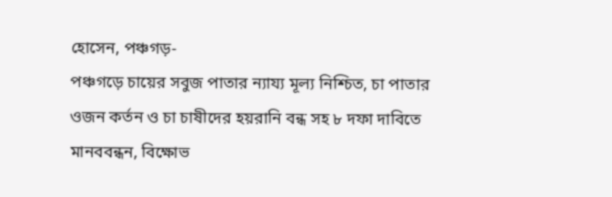হোসেন, পঞ্চগড়-
পঞ্চগড়ে চায়ের সবুজ পাতার ন্যায্য মূল্য নিশ্চিত, চা পাতার ওজন কর্তন ও চা চাষীদের হয়রানি বন্ধ সহ ৮ দফা দাবিতে মানববন্ধন, বিক্ষোভ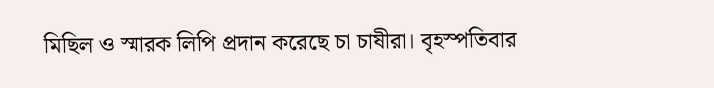মিছিল ও স্মারক লিপি প্রদান করেছে চা চাষীরা। বৃহস্পতিবার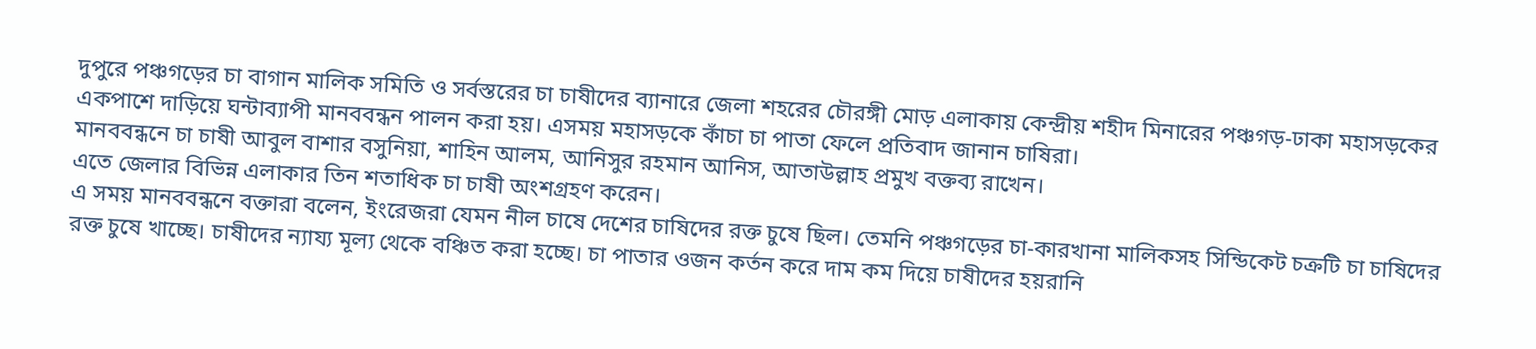দুপুরে পঞ্চগড়ের চা বাগান মালিক সমিতি ও সর্বস্তরের চা চাষীদের ব্যানারে জেলা শহরের চৌরঙ্গী মোড় এলাকায় কেন্দ্রীয় শহীদ মিনারের পঞ্চগড়-ঢাকা মহাসড়কের একপাশে দাড়িয়ে ঘন্টাব্যাপী মানববন্ধন পালন করা হয়। এসময় মহাসড়কে কাঁচা চা পাতা ফেলে প্রতিবাদ জানান চাষিরা।
মানববন্ধনে চা চাষী আবুল বাশার বসুনিয়া, শাহিন আলম, আনিসুর রহমান আনিস, আতাউল্লাহ প্রমুখ বক্তব্য রাখেন।
এতে জেলার বিভিন্ন এলাকার তিন শতাধিক চা চাষী অংশগ্রহণ করেন।
এ সময় মানববন্ধনে বক্তারা বলেন, ইংরেজরা যেমন নীল চাষে দেশের চাষিদের রক্ত চুষে ছিল। তেমনি পঞ্চগড়ের চা-কারখানা মালিকসহ সিন্ডিকেট চক্রটি চা চাষিদের রক্ত চুষে খাচ্ছে। চাষীদের ন্যায্য মূল্য থেকে বঞ্চিত করা হচ্ছে। চা পাতার ওজন কর্তন করে দাম কম দিয়ে চাষীদের হয়রানি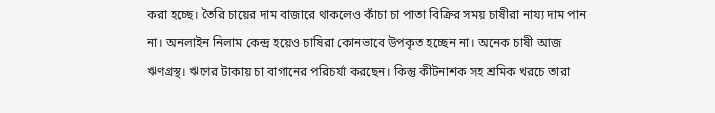করা হচ্ছে। তৈরি চায়ের দাম বাজারে থাকলেও কাঁচা চা পাতা বিক্রির সময় চাষীরা নায্য দাম পান না। অনলাইন নিলাম কেন্দ্র হয়েও চাষিরা কোনভাবে উপকৃত হচ্ছেন না। অনেক চাষী আজ ঋণগ্রস্থ। ঋণের টাকায় চা বাগানের পরিচর্যা করছেন। কিন্তু কীটনাশক সহ শ্রমিক খরচে তারা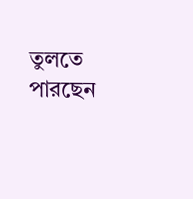তুলতে পারছেন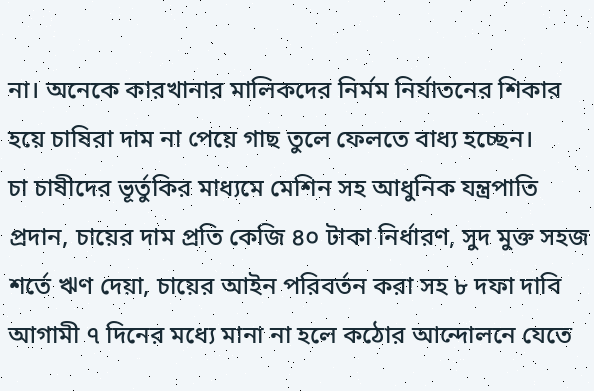না। অনেকে কারখানার মালিকদের নির্মম নির্যাতনের শিকার হয়ে চাষিরা দাম না পেয়ে গাছ তুলে ফেলতে বাধ্য হচ্ছেন।
চা চাষীদের ভূর্তুকির মাধ্যমে মেশিন সহ আধুনিক যন্ত্রপাতি প্রদান, চায়ের দাম প্রতি কেজি ৪০ টাকা নির্ধারণ, সুদ মুক্ত সহজ শর্তে ঋণ দেয়া, চায়ের আইন পরিবর্তন করা সহ ৮ দফা দাবি আগামী ৭ দিনের মধ্যে মানা না হলে কঠোর আন্দোলনে যেতে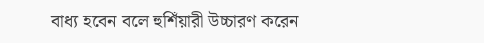বাধ্য হবেন বলে হুশিঁয়ারী উচ্চারণ করেন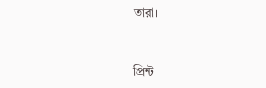তারা।


প্রিন্ট